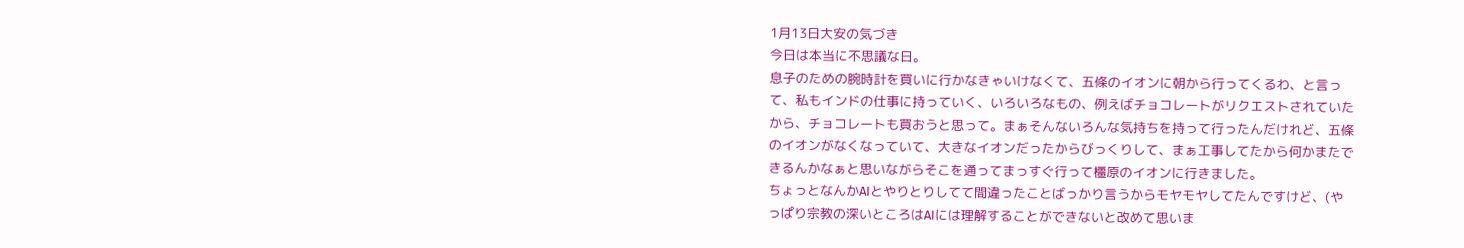1月13日大安の気づき
今日は本当に不思議な日。
息子のための腕時計を買いに行かなきゃいけなくて、五條のイオンに朝から行ってくるわ、と言って、私もインドの仕事に持っていく、いろいろなもの、例えばチョコレートがリクエストされていたから、チョコレートも買おうと思って。まぁそんないろんな気持ちを持って行ったんだけれど、五條のイオンがなくなっていて、大きなイオンだったからびっくりして、まぁ工事してたから何かまたできるんかなぁと思いながらそこを通ってまっすぐ行って橿原のイオンに行きました。
ちょっとなんかAIとやりとりしてて間違ったことばっかり言うからモヤモヤしてたんですけど、(やっぱり宗教の深いところはAIには理解することができないと改めて思いま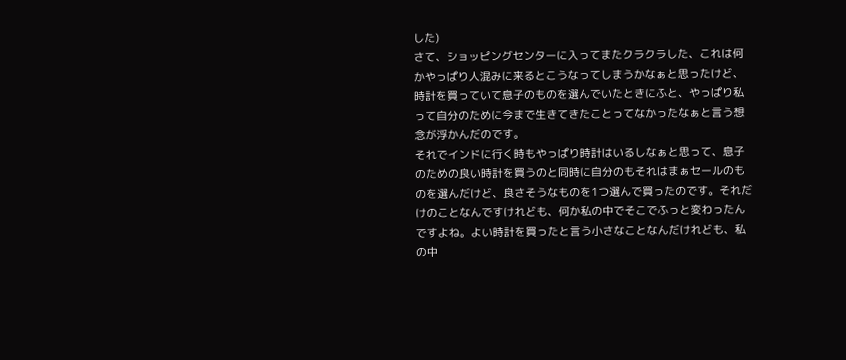した)
さて、ショッピングセンターに入ってまたクラクラした、これは何かやっぱり人混みに来るとこうなってしまうかなぁと思ったけど、時計を買っていて息子のものを選んでいたときにふと、やっぱり私って自分のために今まで生きてきたことってなかったなぁと言う想念が浮かんだのです。
それでインドに行く時もやっぱり時計はいるしなぁと思って、息子のための良い時計を買うのと同時に自分のもそれはまぁセールのものを選んだけど、良さそうなものを1つ選んで買ったのです。それだけのことなんですけれども、何か私の中でそこでふっと変わったんですよね。よい時計を買ったと言う小さなことなんだけれども、私の中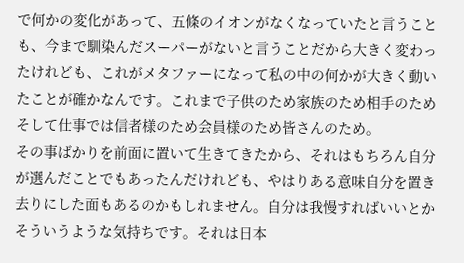で何かの変化があって、五條のイオンがなくなっていたと言うことも、今まで馴染んだスーパーがないと言うことだから大きく変わったけれども、これがメタファーになって私の中の何かが大きく動いたことが確かなんです。これまで子供のため家族のため相手のためそして仕事では信者様のため会員様のため皆さんのため。
その事ばかりを前面に置いて生きてきたから、それはもちろん自分が選んだことでもあったんだけれども、やはりある意味自分を置き去りにした面もあるのかもしれません。自分は我慢すればいいとかそういうような気持ちです。それは日本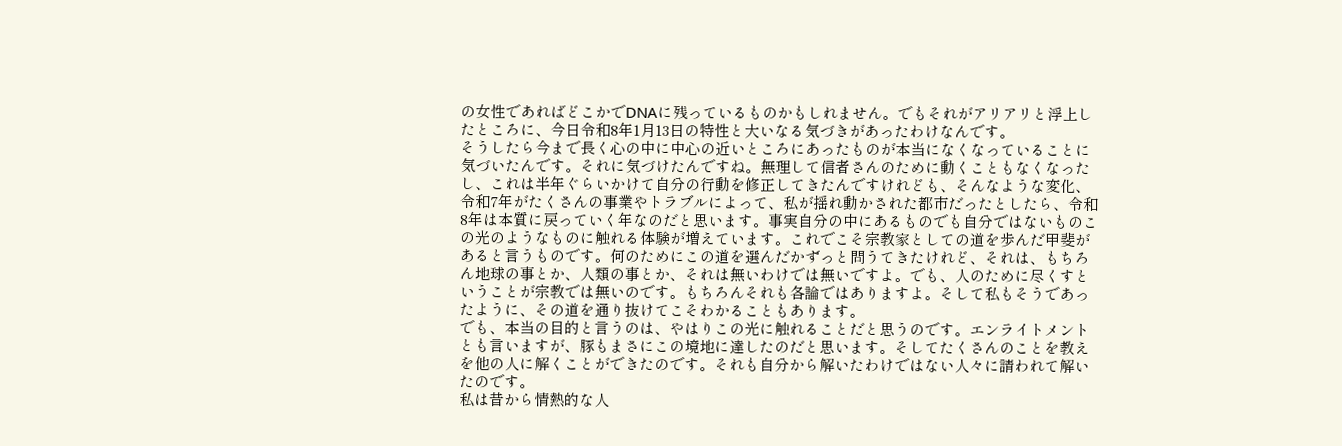の女性であればどこかでDNAに残っているものかもしれません。でもそれがアリアリと浮上したところに、今日令和8年1月13日の特性と大いなる気づきがあったわけなんです。
そうしたら今まで長く心の中に中心の近いところにあったものが本当になくなっていることに気づいたんです。それに気づけたんですね。無理して信者さんのために動くこともなくなったし、これは半年ぐらいかけて自分の行動を修正してきたんですけれども、そんなような変化、令和7年がたくさんの事業やトラブルによって、私が揺れ動かされた都市だったとしたら、令和8年は本質に戻っていく年なのだと思います。事実自分の中にあるものでも自分ではないものこの光のようなものに触れる体験が増えています。これでこそ宗教家としての道を歩んだ甲斐があると言うものです。何のためにこの道を選んだかずっと問うてきたけれど、それは、もちろん地球の事とか、人類の事とか、それは無いわけでは無いですよ。でも、人のために尽くすということが宗教では無いのです。もちろんそれも各論ではありますよ。そして私もそうであったように、その道を通り抜けてこそわかることもあります。
でも、本当の目的と言うのは、やはりこの光に触れることだと思うのです。エンライトメントとも言いますが、豚もまさにこの境地に達したのだと思います。そしてたくさんのことを教えを他の人に解くことができたのです。それも自分から解いたわけではない人々に請われて解いたのです。
私は昔から情熱的な人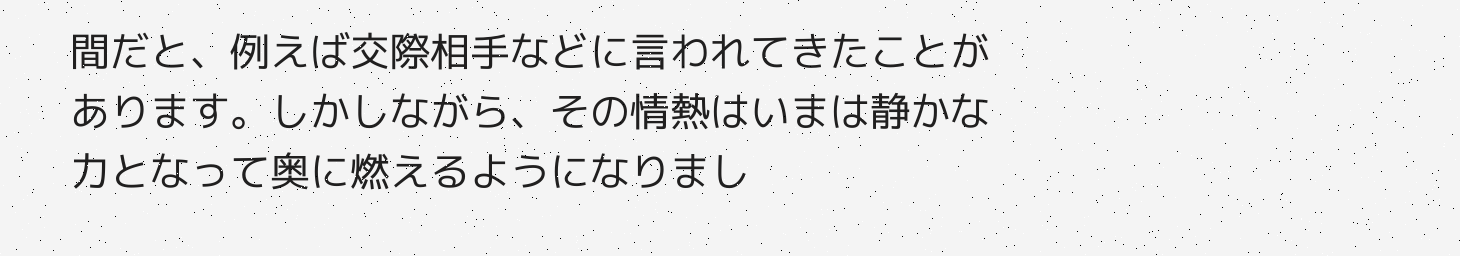間だと、例えば交際相手などに言われてきたことがあります。しかしながら、その情熱はいまは静かな力となって奥に燃えるようになりまし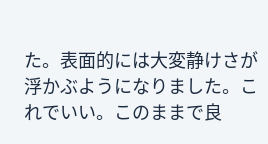た。表面的には大変静けさが浮かぶようになりました。これでいい。このままで良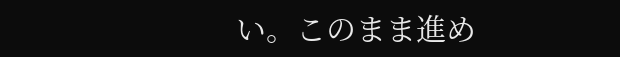い。このまま進め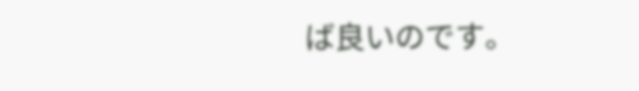ば良いのです。